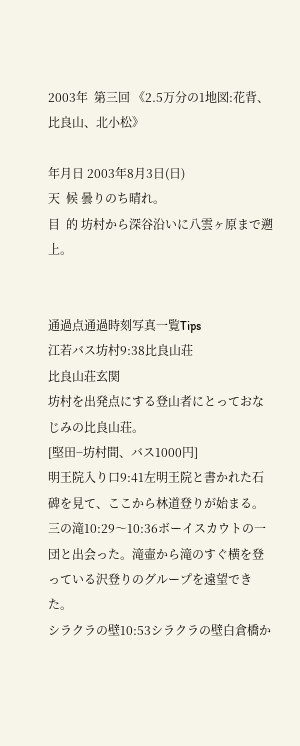2003年  第三回 《2.5万分の1地図:花背、比良山、北小松》

年月日 2003年8月3日(日)
天  候 曇りのち晴れ。
目  的 坊村から深谷沿いに八雲ヶ原まで遡上。


通過点通過時刻写真一覧Tips
江若バス坊村9:38比良山荘
比良山荘玄関
坊村を出発点にする登山者にとっておなじみの比良山荘。
[堅田−坊村間、バス1000円]
明王院入り口9:41左明王院と書かれた石碑を見て、ここから林道登りが始まる。
三の滝10:29〜10:36ボーイスカウトの一団と出会った。滝壷から滝のすぐ横を登っている沢登りのグループを遠望できた。
シラクラの壁10:53シラクラの壁白倉橋か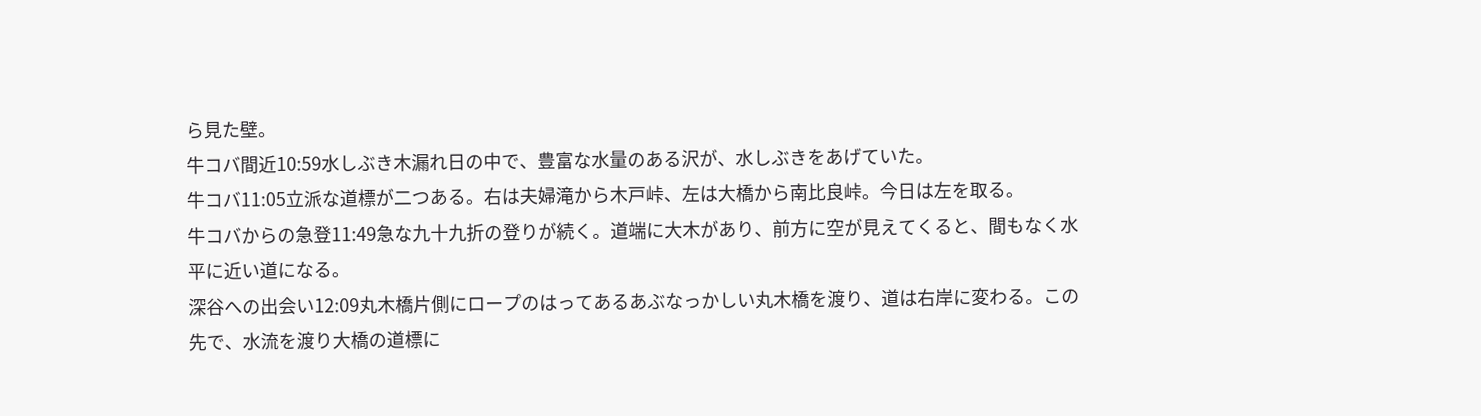ら見た壁。
牛コバ間近10:59水しぶき木漏れ日の中で、豊富な水量のある沢が、水しぶきをあげていた。
牛コバ11:05立派な道標が二つある。右は夫婦滝から木戸峠、左は大橋から南比良峠。今日は左を取る。
牛コバからの急登11:49急な九十九折の登りが続く。道端に大木があり、前方に空が見えてくると、間もなく水平に近い道になる。
深谷への出会い12:09丸木橋片側にロープのはってあるあぶなっかしい丸木橋を渡り、道は右岸に変わる。この先で、水流を渡り大橋の道標に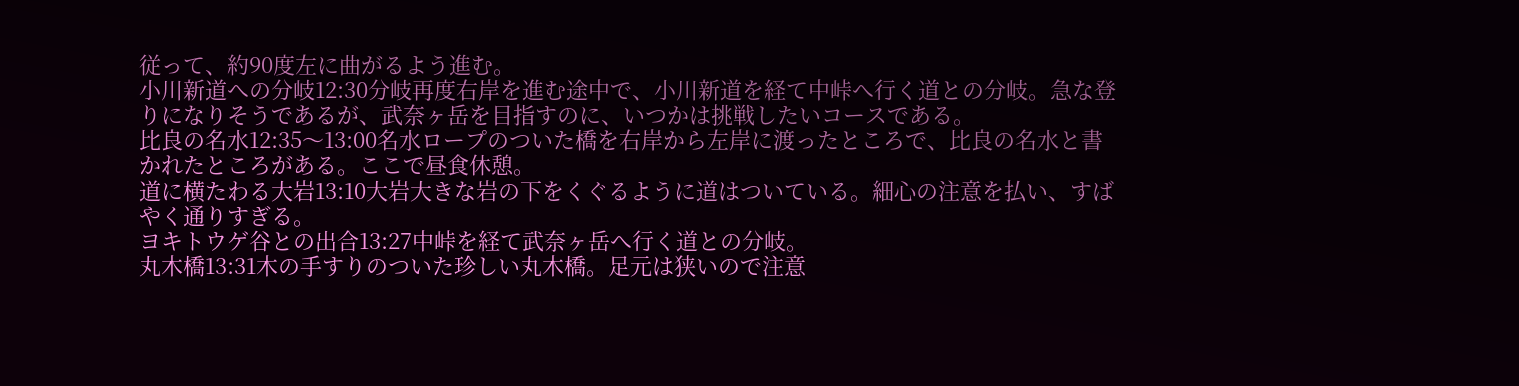従って、約90度左に曲がるよう進む。
小川新道への分岐12:30分岐再度右岸を進む途中で、小川新道を経て中峠へ行く道との分岐。急な登りになりそうであるが、武奈ヶ岳を目指すのに、いつかは挑戦したいコースである。
比良の名水12:35〜13:00名水ロープのついた橋を右岸から左岸に渡ったところで、比良の名水と書かれたところがある。ここで昼食休憩。
道に横たわる大岩13:10大岩大きな岩の下をくぐるように道はついている。細心の注意を払い、すばやく通りすぎる。
ヨキトウゲ谷との出合13:27中峠を経て武奈ヶ岳へ行く道との分岐。
丸木橋13:31木の手すりのついた珍しい丸木橋。足元は狭いので注意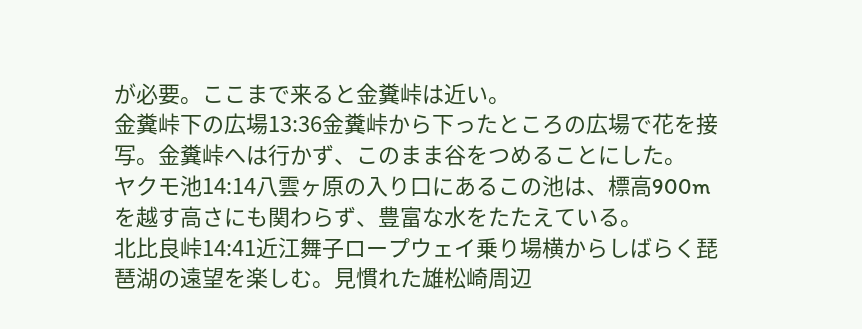が必要。ここまで来ると金糞峠は近い。
金糞峠下の広場13:36金糞峠から下ったところの広場で花を接写。金糞峠へは行かず、このまま谷をつめることにした。
ヤクモ池14:14八雲ヶ原の入り口にあるこの池は、標高900mを越す高さにも関わらず、豊富な水をたたえている。
北比良峠14:41近江舞子ロープウェイ乗り場横からしばらく琵琶湖の遠望を楽しむ。見慣れた雄松崎周辺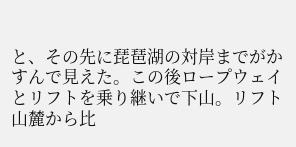と、その先に琵琶湖の対岸までがかすんで見えた。この後ロープウェイとリフトを乗り継いで下山。リフト山麓から比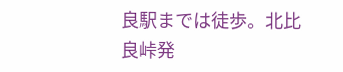良駅までは徒歩。北比良峠発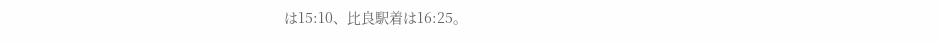は15:10、比良駅着は16:25。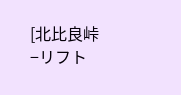[北比良峠−リフト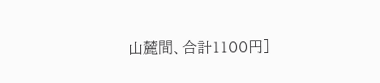山麓間、合計1100円]